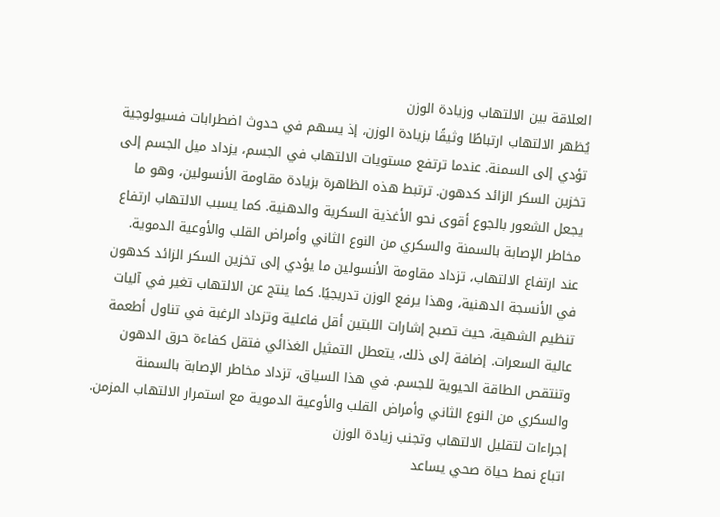العلاقة بين الالتهاب وزيادة الوزن
يُظهر الالتهاب ارتباطًا وثيقًا بزيادة الوزن، إذ يسهم في حدوث اضطرابات فسيولوجية تؤدي إلى السمنة. عندما ترتفع مستويات الالتهاب في الجسم، يزداد ميل الجسم إلى تخزين السكر الزائد كدهون. ترتبط هذه الظاهرة بزيادة مقاومة الأنسولين، وهو ما يجعل الشعور بالجوع أقوى نحو الأغذية السكرية والدهنية. كما يسبب الالتهاب ارتفاع مخاطر الإصابة بالسمنة والسكري من النوع الثاني وأمراض القلب والأوعية الدموية.
عند ارتفاع الالتهاب، تزداد مقاومة الأنسولين ما يؤدي إلى تخزين السكر الزائد كدهون في الأنسجة الدهنية، وهذا يرفع الوزن تدريجيًا. كما ينتج عن الالتهاب تغير في آليات تنظيم الشهية، حيث تصبح إشارات اللبتين أقل فاعلية وتزداد الرغبة في تناول أطعمة عالية السعرات. إضافة إلى ذلك، يتعطل التمثيل الغذائي فتقل كفاءة حرق الدهون وتنتقص الطاقة الحيوية للجسم. في هذا السياق، تزداد مخاطر الإصابة بالسمنة والسكري من النوع الثاني وأمراض القلب والأوعية الدموية مع استمرار الالتهاب المزمن.
إجراءات لتقليل الالتهاب وتجنب زيادة الوزن
اتباع نمط حياة صحي يساعد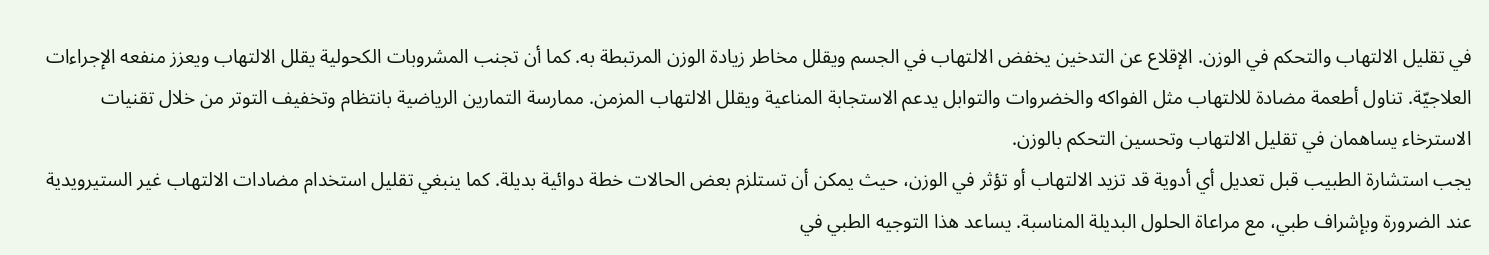في تقليل الالتهاب والتحكم في الوزن. الإقلاع عن التدخين يخفض الالتهاب في الجسم ويقلل مخاطر زيادة الوزن المرتبطة به. كما أن تجنب المشروبات الكحولية يقلل الالتهاب ويعزز منفعه الإجراءات العلاجيّة. تناول أطعمة مضادة للالتهاب مثل الفواكه والخضروات والتوابل يدعم الاستجابة المناعية ويقلل الالتهاب المزمن. ممارسة التمارين الرياضية بانتظام وتخفيف التوتر من خلال تقنيات الاسترخاء يساهمان في تقليل الالتهاب وتحسين التحكم بالوزن.
يجب استشارة الطبيب قبل تعديل أي أدوية قد تزيد الالتهاب أو تؤثر في الوزن، حيث يمكن أن تستلزم بعض الحالات خطة دوائية بديلة. كما ينبغي تقليل استخدام مضادات الالتهاب غير الستيرويدية عند الضرورة وبإشراف طبي، مع مراعاة الحلول البديلة المناسبة. يساعد هذا التوجيه الطبي في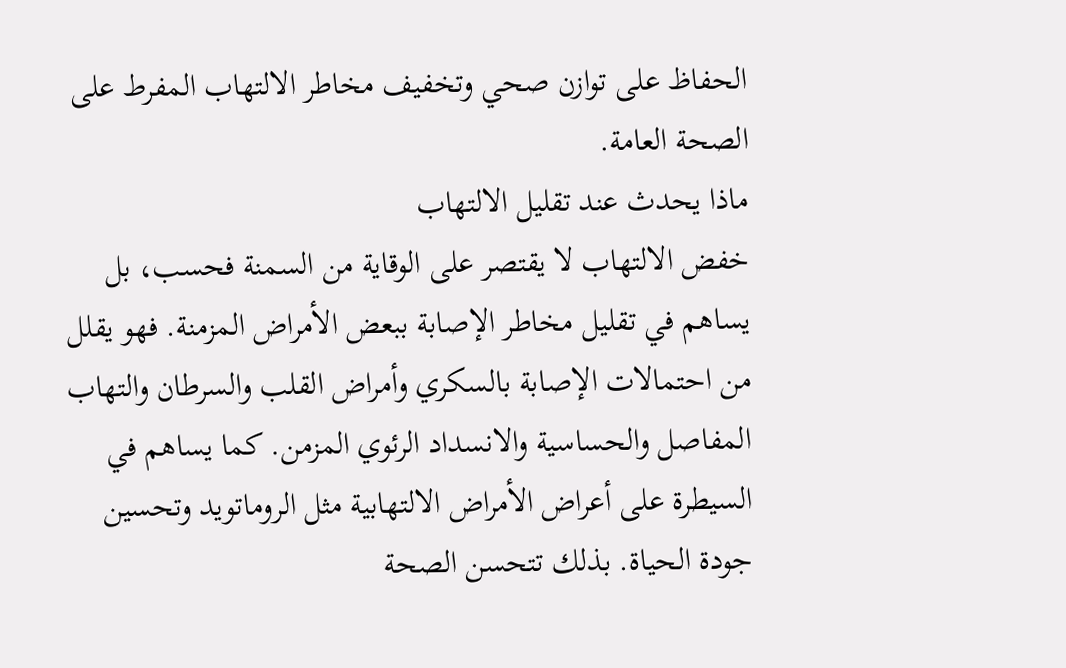الحفاظ على توازن صحي وتخفيف مخاطر الالتهاب المفرط على الصحة العامة.
ماذا يحدث عند تقليل الالتهاب
خفض الالتهاب لا يقتصر على الوقاية من السمنة فحسب، بل يساهم في تقليل مخاطر الإصابة ببعض الأمراض المزمنة. فهو يقلل من احتمالات الإصابة بالسكري وأمراض القلب والسرطان والتهاب المفاصل والحساسية والانسداد الرئوي المزمن. كما يساهم في السيطرة على أعراض الأمراض الالتهابية مثل الروماتويد وتحسين جودة الحياة. بذلك تتحسن الصحة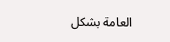العامة بشكل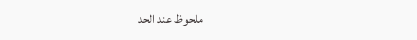ملحوظ عند الحد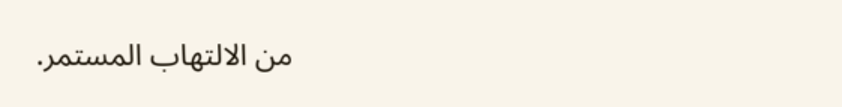من الالتهاب المستمر.